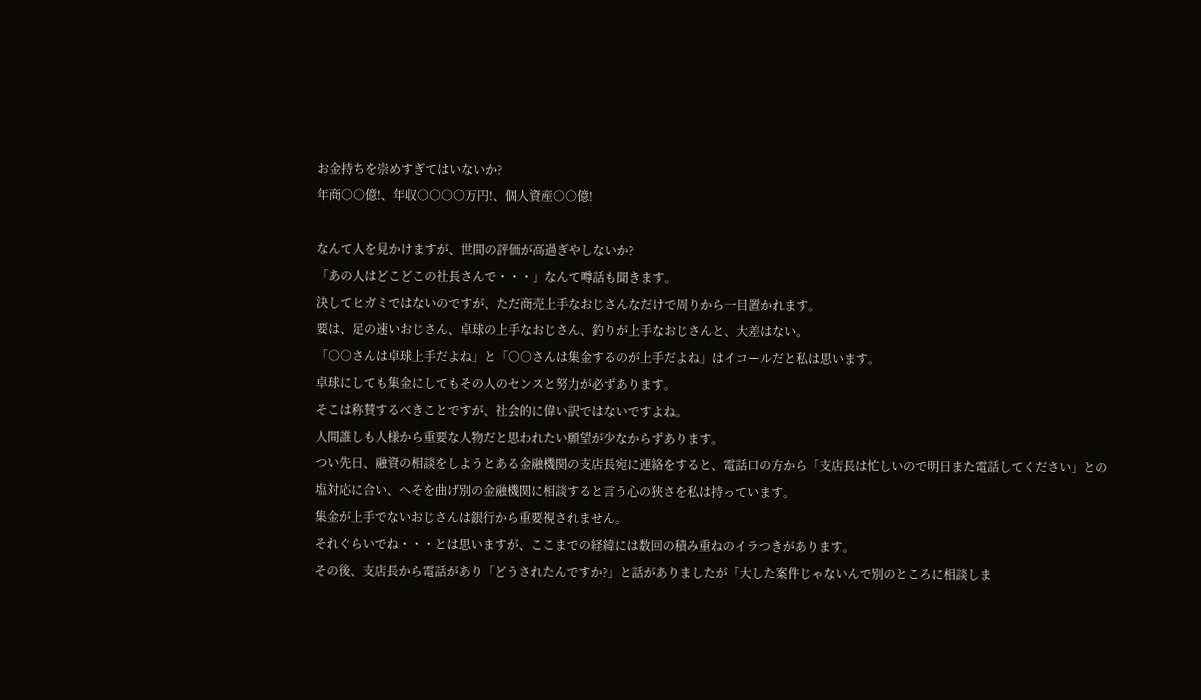お金持ちを崇めすぎてはいないか?
年商○○億!、年収○○○○万円!、個人資産○○億!

なんて人を見かけますが、世間の評価が高過ぎやしないか?
「あの人はどこどこの社長さんで・・・」なんて噂話も聞きます。
決してヒガミではないのですが、ただ商売上手なおじさんなだけで周りから一目置かれます。
要は、足の速いおじさん、卓球の上手なおじさん、釣りが上手なおじさんと、大差はない。
「○○さんは卓球上手だよね」と「○○さんは集金するのが上手だよね」はイコールだと私は思います。
卓球にしても集金にしてもその人のセンスと努力が必ずあります。
そこは称賛するべきことですが、社会的に偉い訳ではないですよね。
人間誰しも人様から重要な人物だと思われたい願望が少なからずあります。
つい先日、融資の相談をしようとある金融機関の支店長宛に連絡をすると、電話口の方から「支店長は忙しいので明日また電話してください」との塩対応に合い、へそを曲げ別の金融機関に相談すると言う心の狭さを私は持っています。
集金が上手でないおじさんは銀行から重要視されません。
それぐらいでね・・・とは思いますが、ここまでの経緯には数回の積み重ねのイラつきがあります。
その後、支店長から電話があり「どうされたんですか?」と話がありましたが「大した案件じゃないんで別のところに相談しま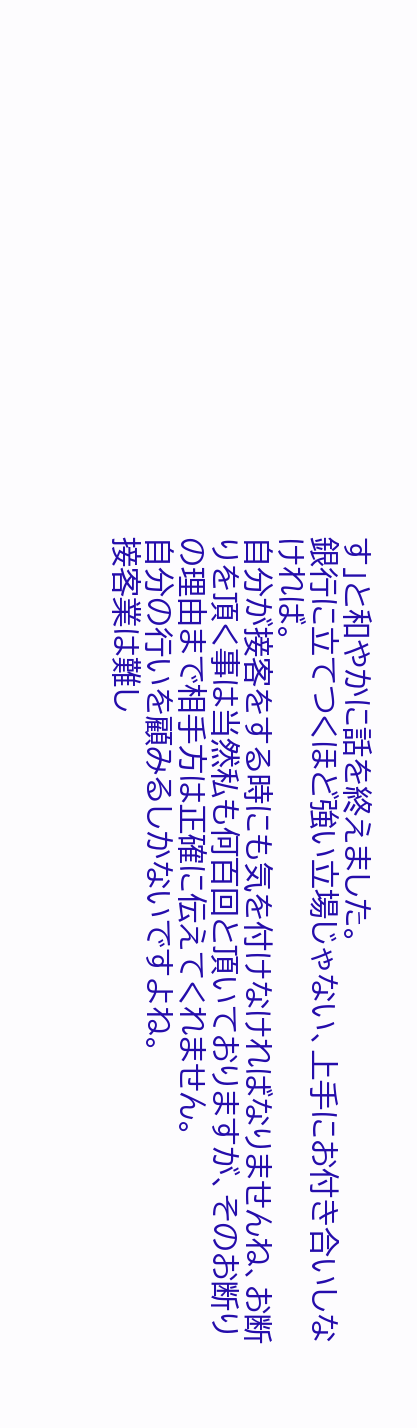す」と和やかに話を終えました。
銀行に立てつくほど強い立場じゃない、上手にお付き合いしなければ。
自分が接客をする時にも気を付けなければなりませんね、お断りを頂く事は当然私も何百回と頂いておりますが、そのお断りの理由まで相手方は正確に伝えてくれません。
自分の行いを顧みるしかないですよね。
接客業は難し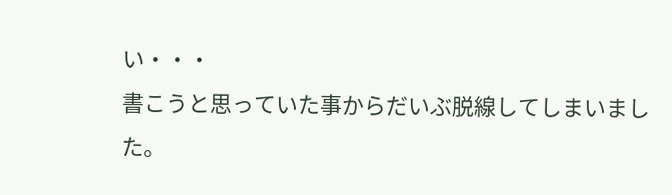い・・・
書こうと思っていた事からだいぶ脱線してしまいました。